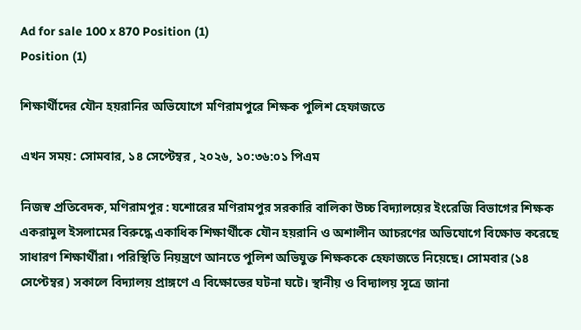Ad for sale 100 x 870 Position (1)
Position (1)

শিক্ষার্থীদের যৌন হয়রানির অভিযোগে মণিরামপুরে শিক্ষক পুলিশ হেফাজতে

এখন সময়: সোমবার, ১৪ সেপ্টেম্বর , ২০২৬, ১০:৩৬:০১ পিএম

নিজস্ব প্রতিবেদক, মণিরামপুর : যশোরের মণিরামপুর সরকারি বালিকা উচ্চ বিদ্যালয়ের ইংরেজি বিভাগের শিক্ষক একরামুল ইসলামের বিরুদ্ধে একাধিক শিক্ষার্থীকে যৌন হয়রানি ও অশালীন আচরণের অভিযোগে বিক্ষোভ করেছে সাধারণ শিক্ষার্থীরা। পরিস্থিতি নিয়ন্ত্রণে আনতে পুলিশ অভিযুক্ত শিক্ষককে হেফাজতে নিয়েছে। সোমবার (১৪ সেপ্টেম্বর) সকালে বিদ্যালয় প্রাঙ্গণে এ বিক্ষোভের ঘটনা ঘটে। স্থানীয় ও বিদ্যালয় সূত্রে জানা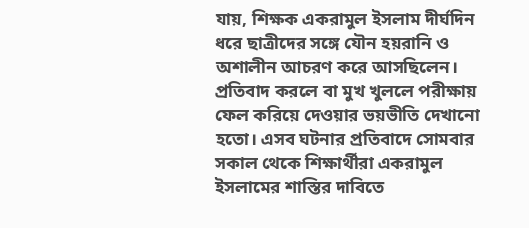যায়, শিক্ষক একরামুল ইসলাম দীর্ঘদিন ধরে ছাত্রীদের সঙ্গে যৌন হয়রানি ও অশালীন আচরণ করে আসছিলেন। প্রতিবাদ করলে বা মুখ খুললে পরীক্ষায় ফেল করিয়ে দেওয়ার ভয়ভীতি দেখানো হতো। এসব ঘটনার প্রতিবাদে সোমবার সকাল থেকে শিক্ষার্থীরা একরামুল ইসলামের শাস্তির দাবিতে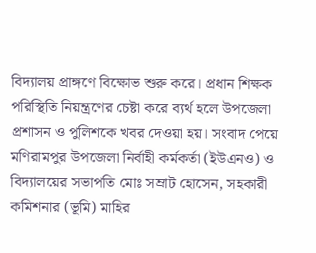বিদ্যালয় প্রাঙ্গণে বিক্ষোভ শুরু করে। প্রধান শিক্ষক পরিস্থিতি নিয়ন্ত্রণের চেষ্টা করে ব্যর্থ হলে উপজেলা প্রশাসন ও পুলিশকে খবর দেওয়া হয়। সংবাদ পেয়ে মণিরামপুর উপজেলা নির্বাহী কর্মকর্তা (ইউএনও) ও বিদ্যালয়ের সভাপতি মোঃ সম্রাট হোসেন, সহকারী কমিশনার (ভূমি) মাহির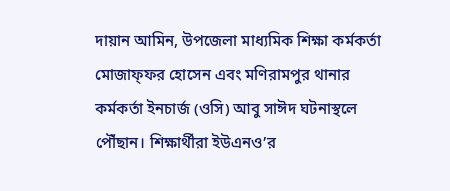দায়ান আমিন, উপজেলা মাধ্যমিক শিক্ষা কর্মকর্তা মোজাফ্ফর হোসেন এবং মণিরামপুর থানার কর্মকর্তা ইনচার্জ (ওসি) আবু সাঈদ ঘটনাস্থলে পৌঁছান। শিক্ষার্থীরা ইউএনও’র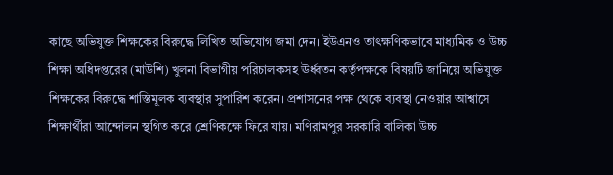কাছে অভিযুক্ত শিক্ষকের বিরুদ্ধে লিখিত অভিযোগ জমা দেন। ইউএনও তাৎক্ষণিকভাবে মাধ্যমিক ও উচ্চ শিক্ষা অধিদপ্তরের (মাউশি) খুলনা বিভাগীয় পরিচালকসহ ঊর্ধ্বতন কর্তৃপক্ষকে বিষয়টি জানিয়ে অভিযুক্ত শিক্ষকের বিরুদ্ধে শাস্তিমূলক ব্যবস্থার সুপারিশ করেন। প্রশাসনের পক্ষ থেকে ব্যবস্থা নেওয়ার আশ্বাসে শিক্ষার্থীরা আন্দোলন স্থগিত করে শ্রেণিকক্ষে ফিরে যায়। মণিরামপুর সরকারি বালিকা উচ্চ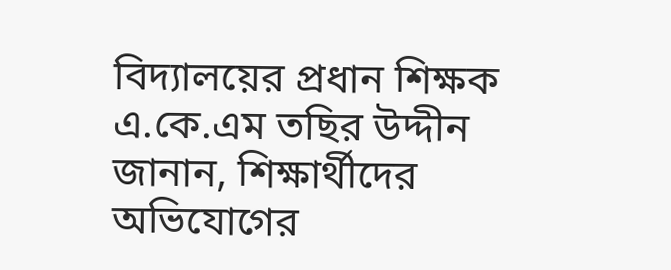বিদ্যালয়ের প্রধান শিক্ষক এ.কে.এম তছির উদ্দীন জানান, শিক্ষার্থীদের অভিযোগের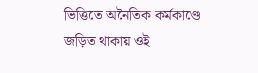ভিত্তিতে অনৈতিক কর্মকাণ্ডে জড়িত থাকায় ওই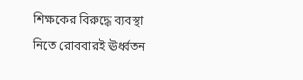শিক্ষকের বিরুদ্ধে ব্যবস্থা নিতে রোববারই ঊর্ধ্বতন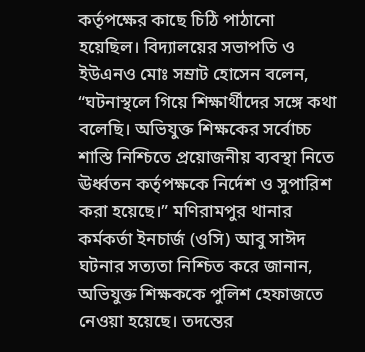কর্তৃপক্ষের কাছে চিঠি পাঠানো হয়েছিল। বিদ্যালয়ের সভাপতি ও ইউএনও মোঃ সম্রাট হোসেন বলেন, “ঘটনাস্থলে গিয়ে শিক্ষার্থীদের সঙ্গে কথা বলেছি। অভিযুক্ত শিক্ষকের সর্বোচ্চ শাস্তি নিশ্চিতে প্রয়োজনীয় ব্যবস্থা নিতে ঊর্ধ্বতন কর্তৃপক্ষকে নির্দেশ ও সুপারিশ করা হয়েছে।” মণিরামপুর থানার কর্মকর্তা ইনচার্জ (ওসি) আবু সাঈদ ঘটনার সত্যতা নিশ্চিত করে জানান, অভিযুক্ত শিক্ষককে পুলিশ হেফাজতে নেওয়া হয়েছে। তদন্তের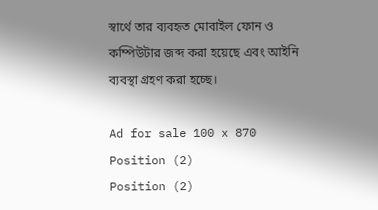স্বার্থে তার ব্যবহৃত মোবাইল ফোন ও কম্পিউটার জব্দ করা হয়েছে এবং আইনি ব্যবস্থা গ্রহণ করা হচ্ছে।

Ad for sale 100 x 870 Position (2)
Position (2)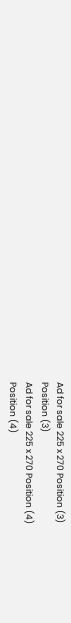Ad for sale 225 x 270 Position (3)
Position (3)
Ad for sale 225 x 270 Position (4)
Position (4)